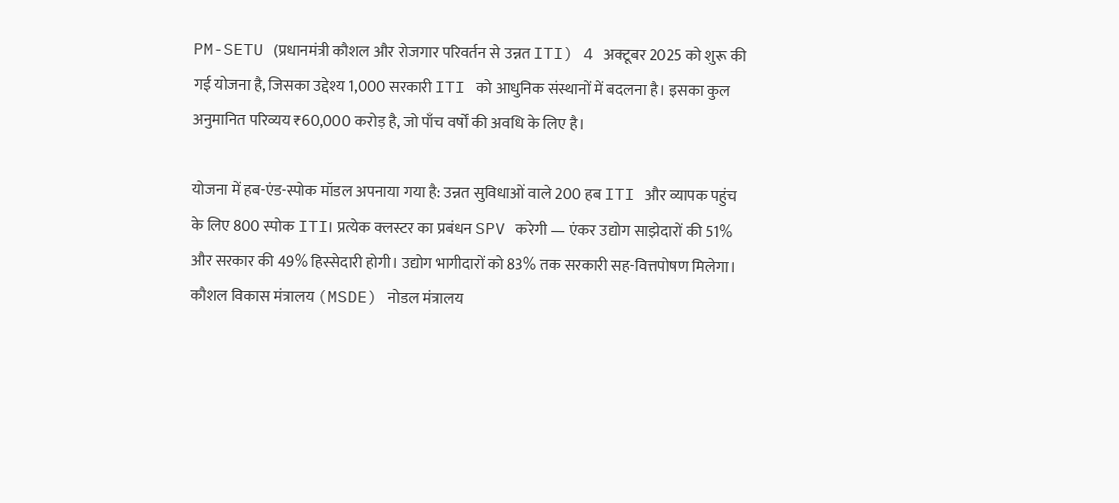PM-SETU (प्रधानमंत्री कौशल और रोजगार परिवर्तन से उन्नत ITI) 4 अक्टूबर 2025 को शुरू की गई योजना है, जिसका उद्देश्य 1,000 सरकारी ITI को आधुनिक संस्थानों में बदलना है। इसका कुल अनुमानित परिव्यय ₹60,000 करोड़ है, जो पाँच वर्षों की अवधि के लिए है।

योजना में हब-एंड-स्पोक मॉडल अपनाया गया है: उन्नत सुविधाओं वाले 200 हब ITI और व्यापक पहुंच के लिए 800 स्पोक ITI। प्रत्येक क्लस्टर का प्रबंधन SPV करेगी — एंकर उद्योग साझेदारों की 51% और सरकार की 49% हिस्सेदारी होगी। उद्योग भागीदारों को 83% तक सरकारी सह-वित्तपोषण मिलेगा। कौशल विकास मंत्रालय (MSDE) नोडल मंत्रालय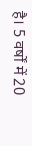है। 5 वर्षों में 20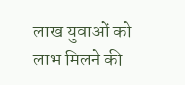लाख युवाओं को लाभ मिलने की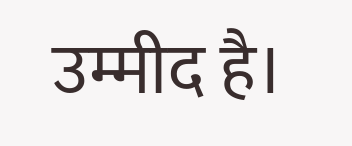उम्मीद है।